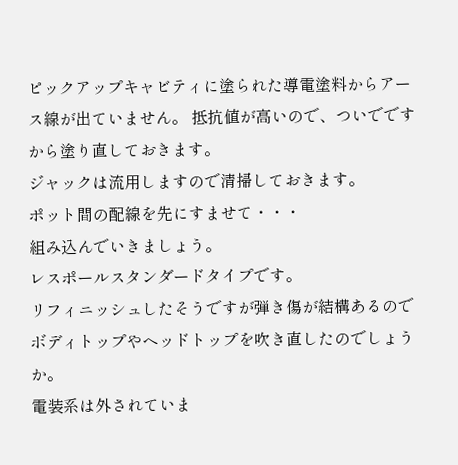ピックアップキャビティに塗られた導電塗料からアース線が出ていません。 抵抗値が高いので、ついでですから塗り直しておきます。
ジャックは流用しますので清掃しておきます。
ポット間の配線を先にすませて・・・
組み込んでいきましょう。
レスポールスタンダードタイプです。
リフィニッシュしたそうですが弾き傷が結構あるのでボディトップやヘッドトップを吹き直したのでしょうか。
電装系は外されていま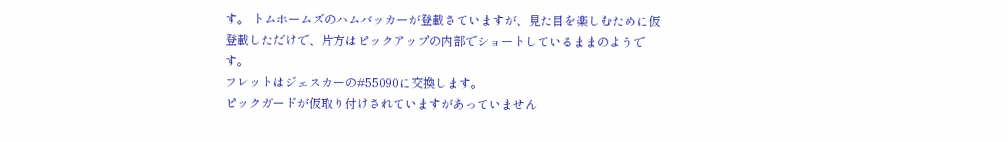す。 トムホームズのハムバッカーが登載さていますが、見た目を楽しむために仮登載しただけで、片方はピックアップの内部でショートしているままのようです。
フレットはジェスカーの#55090に交換します。
ピックガードが仮取り付けされていますがあっていません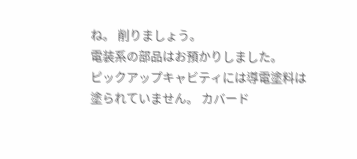ね。 削りましょう。
電装系の部品はお預かりしました。
ピックアップキャビティには導電塗料は塗られていません。 カバード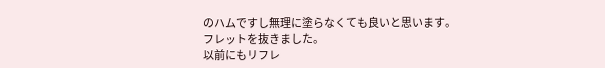のハムですし無理に塗らなくても良いと思います。
フレットを抜きました。
以前にもリフレ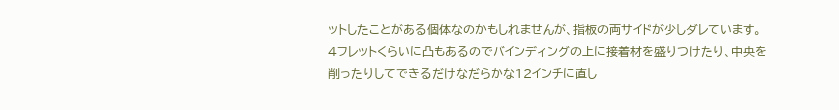ットしたことがある個体なのかもしれませんが、指板の両サイドが少しダレています。
4フレットくらいに凸もあるのでバインディングの上に接着材を盛りつけたり、中央を削ったりしてできるだけなだらかな12インチに直し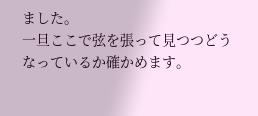ました。
一旦ここで弦を張って見つつどうなっているか確かめます。